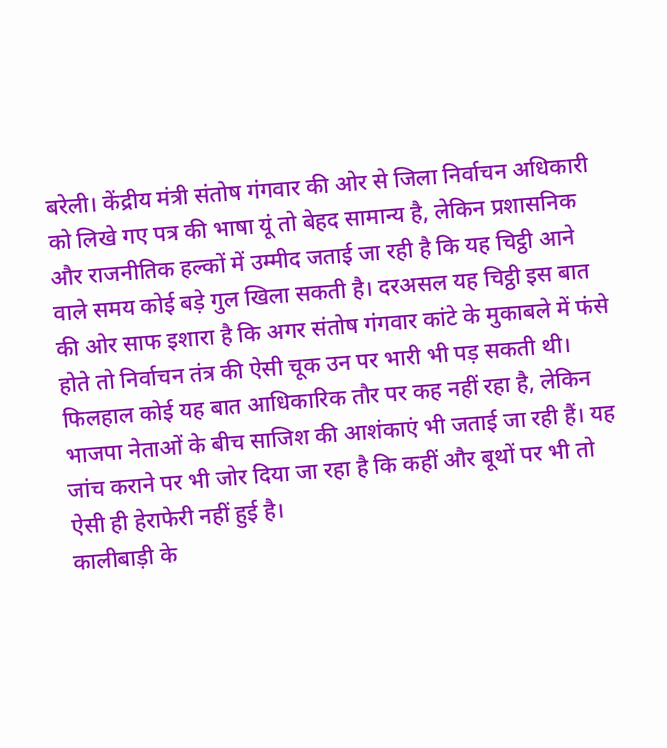बरेली। केंद्रीय मंत्री संतोष गंगवार की ओर से जिला निर्वाचन अधिकारी को लिखे गए पत्र की भाषा यूं तो बेहद सामान्य है, लेकिन प्रशासनिक और राजनीतिक हल्कों में उम्मीद जताई जा रही है कि यह चिट्ठी आने वाले समय कोई बड़े गुल खिला सकती है। दरअसल यह चिट्ठी इस बात की ओर साफ इशारा है कि अगर संतोष गंगवार कांटे के मुकाबले में फंसे होते तो निर्वाचन तंत्र की ऐसी चूक उन पर भारी भी पड़ सकती थी। फिलहाल कोई यह बात आधिकारिक तौर पर कह नहीं रहा है, लेकिन भाजपा नेताओं के बीच साजिश की आशंकाएं भी जताई जा रही हैं। यह जांच कराने पर भी जोर दिया जा रहा है कि कहीं और बूथों पर भी तो ऐसी ही हेराफेरी नहीं हुई है।
कालीबाड़ी के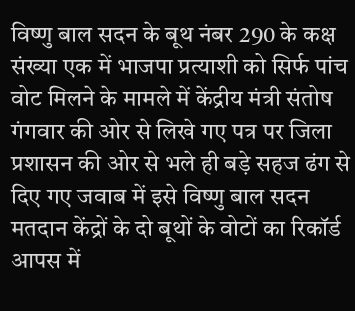विष्णु बाल सदन के बूथ नंबर 290 के कक्ष संख्या एक में भाजपा प्रत्याशी को सिर्फ पांच वोट मिलने के मामले में केंद्रीय मंत्री संतोष गंगवार की ओर से लिखे गए पत्र पर जिला प्रशासन की ओर से भले ही बड़े सहज ढंग से दिए गए जवाब में इसे विष्णु बाल सदन मतदान केंद्रों के दो बूथों के वोटों का रिकॉर्ड आपस में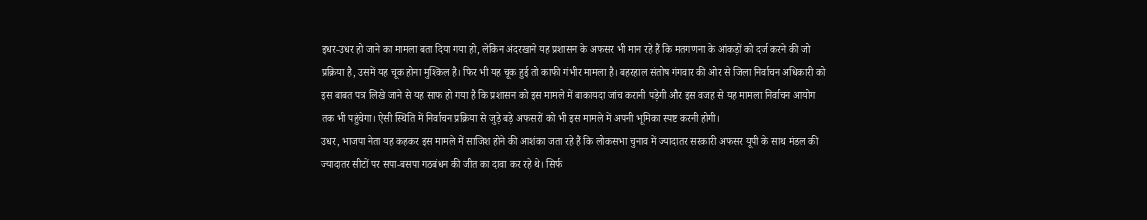इधर-उधर हो जाने का मामला बता दिया गया हो, लेकिन अंदरखाने यह प्रशासन के अफसर भी मान रहे हैं कि मतगणना के आंकड़ों को दर्ज करने की जो प्रक्रिया है, उसमें यह चूक होना मुश्किल है। फिर भी यह चूक हुई तो काफी गंभीर मामला है। बहरहाल संतोष गंगवार की ओर से जिला निर्वाचन अधिकारी को इस बाबत पत्र लिखे जाने से यह साफ हो गया है कि प्रशासन को इस मामले में बाकायदा जांच करानी पड़ेगी और इस वजह से यह मामला निर्वाचन आयोग तक भी पहुंचेगा। ऐसी स्थिति में निर्वाचन प्रक्रिया से जुड़े बड़े अफसरों को भी इस मामले में अपनी भूमिका स्पष्ट करनी होगी।
उधर, भाजपा नेता यह कहकर इस मामले में साजिश होने की आशंका जता रहे हैं कि लोकसभा चुनाव में ज्यादातर सरकारी अफसर यूपी के साथ मंडल की ज्यादातर सीटों पर सपा-बसपा गठबंधन की जीत का दावा कर रहे थे। सिर्फ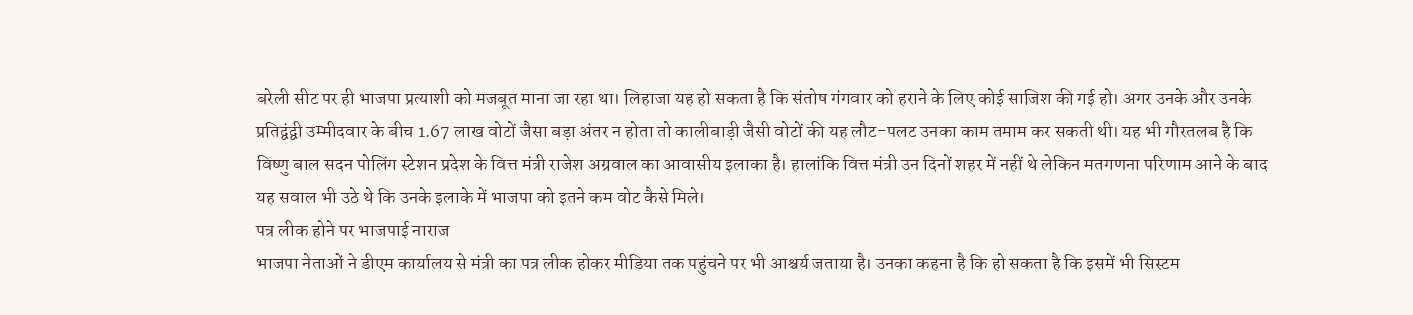बरेली सीट पर ही भाजपा प्रत्याशी को मजबूत माना जा रहा था। लिहाजा यह हो सकता है कि संतोष गंगवार को हराने के लिए कोई साजिश की गई हो। अगर उनके और उनके प्रतिद्वंद्वी उम्मीदवार के बीच 1.67 लाख वोटों जैसा बड़ा अंतर न होता तो कालीबाड़ी जैसी वोटों की यह लौट-पलट उनका काम तमाम कर सकती थी। यह भी गौरतलब है कि विष्णु बाल सदन पोलिंग स्टेशन प्रदेश के वित्त मंत्री राजेश अग्रवाल का आवासीय इलाका है। हालांकि वित्त मंत्री उन दिनों शहर में नहीं थे लेकिन मतगणना परिणाम आने के बाद यह सवाल भी उठे थे कि उनके इलाके में भाजपा को इतने कम वोट कैसे मिले।
पत्र लीक होने पर भाजपाई नाराज
भाजपा नेताओं ने डीएम कार्यालय से मंत्री का पत्र लीक होकर मीडिया तक पहुंचने पर भी आश्चर्य जताया है। उनका कहना है कि हो सकता है कि इसमें भी सिस्टम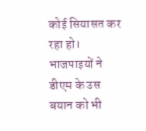कोई सियासत कर रहा हो। भाजपाइयों ने डीएम के उस बयान को भी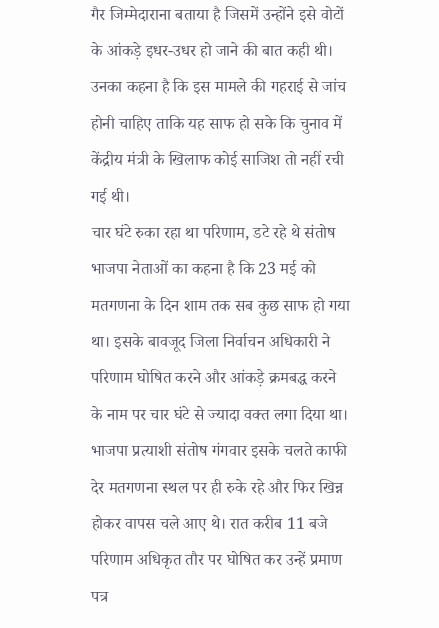गैर जिम्मेदाराना बताया है जिसमें उन्होंने इसे वोटों के आंकड़े इधर-उधर हो जाने की बात कही थी। उनका कहना है कि इस मामले की गहराई से जांच होनी चाहिए ताकि यह साफ हो सके कि चुनाव में केंद्रीय मंत्री के खिलाफ कोई साजिश तो नहीं रची गई थी।
चार घंटे रुका रहा था परिणाम, डटे रहे थे संतोष
भाजपा नेताओं का कहना है कि 23 मई को मतगणना के दिन शाम तक सब कुछ साफ हो गया था। इसके बावजूद जिला निर्वाचन अधिकारी ने परिणाम घोषित करने और आंकड़े क्रमबद्ध करने के नाम पर चार घंटे से ज्यादा वक्त लगा दिया था। भाजपा प्रत्याशी संतोष गंगवार इसके चलते काफी देर मतगणना स्थल पर ही रुके रहे और फिर खिन्न होकर वापस चले आए थे। रात करीब 11 बजे परिणाम अधिकृत तौर पर घोषित कर उन्हें प्रमाण पत्र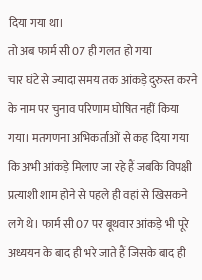दिया गया था।
तो अब फार्म सी 07 ही गलत हो गया
चार घंटे से ज्यादा समय तक आंकड़े दुरुस्त करने के नाम पर चुनाव परिणाम घोषित नहीं किया गया। मतगणना अभिकर्ताओं से कह दिया गया कि अभी आंकड़े मिलाए जा रहे हैं जबकि विपक्षी प्रत्याशी शाम होने से पहले ही वहां से खिसकने लगे थे। फार्म सी 07 पर बूथवार आंकड़े भी पूरे अध्ययन के बाद ही भरे जाते हैं जिसके बाद ही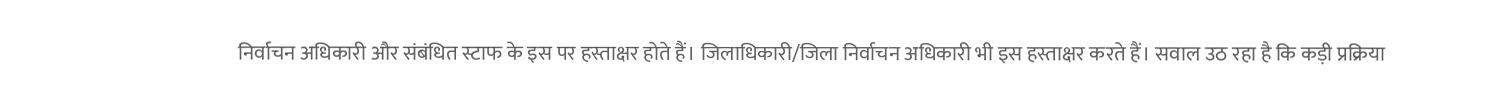निर्वाचन अधिकारी और संबंधित स्टाफ के इस पर हस्ताक्षर होते हैं। जिलाधिकारी/जिला निर्वाचन अधिकारी भी इस हस्ताक्षर करते हैं। सवाल उठ रहा है कि कड़ी प्रक्रिया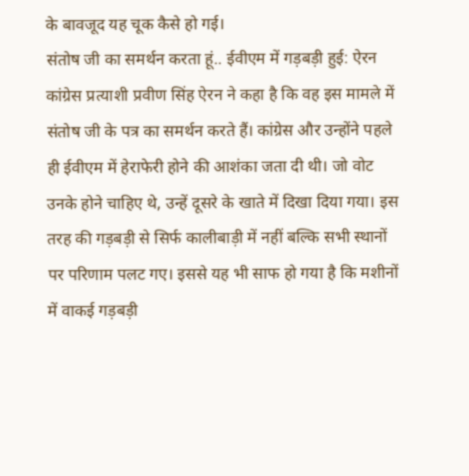के बावजूद यह चूक कैसे हो गई।
संतोष जी का समर्थन करता हूं.. ईवीएम में गड़बड़ी हुई: ऐरन
कांग्रेस प्रत्याशी प्रवीण सिंह ऐरन ने कहा है कि वह इस मामले में संतोष जी के पत्र का समर्थन करते हैं। कांग्रेस और उन्होंने पहले ही ईवीएम में हेराफेरी होने की आशंका जता दी थी। जो वोट उनके होने चाहिए थे, उन्हें दूसरे के खाते में दिखा दिया गया। इस तरह की गड़बड़ी से सिर्फ कालीबाड़ी में नहीं बल्कि सभी स्थानों पर परिणाम पलट गए। इससे यह भी साफ हो गया है कि मशीनों में वाकई गड़बड़ी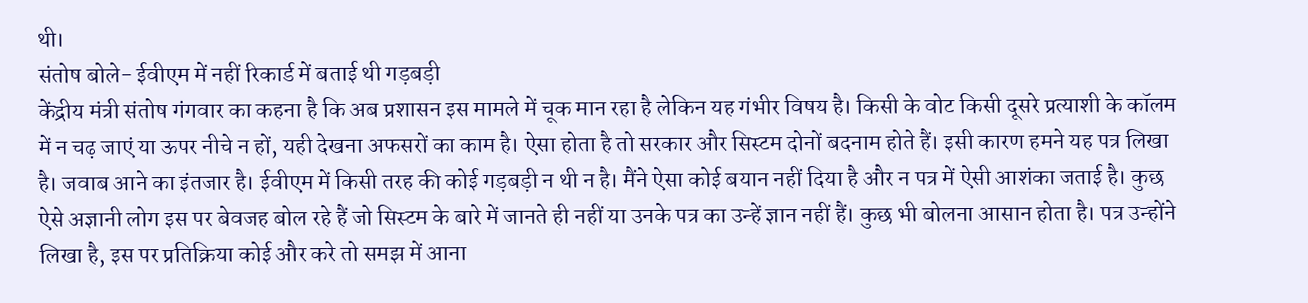थी।
संतोष बोले- ईवीएम में नहीं रिकार्ड में बताई थी गड़बड़ी
केंद्रीय मंत्री संतोष गंगवार का कहना है कि अब प्रशासन इस मामले में चूक मान रहा है लेकिन यह गंभीर विषय है। किसी के वोट किसी दूसरे प्रत्याशी के कॉलम में न चढ़ जाएं या ऊपर नीचे न हों, यही देखना अफसरों का काम है। ऐसा होता है तो सरकार और सिस्टम दोनों बदनाम होते हैं। इसी कारण हमने यह पत्र लिखा है। जवाब आने का इंतजार है। ईवीएम में किसी तरह की कोई गड़बड़ी न थी न है। मैंने ऐसा कोई बयान नहीं दिया है और न पत्र में ऐसी आशंका जताई है। कुछ ऐसे अज्ञानी लोग इस पर बेवजह बोल रहे हैं जो सिस्टम के बारे में जानते ही नहीं या उनके पत्र का उन्हें ज्ञान नहीं हैं। कुछ भी बोलना आसान होता है। पत्र उन्होंने लिखा है, इस पर प्रतिक्रिया कोई और करे तो समझ में आना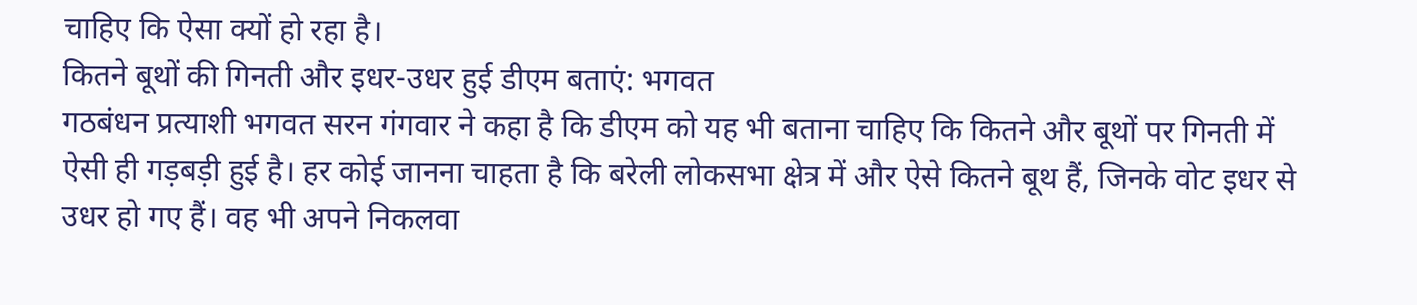चाहिए कि ऐसा क्यों हो रहा है।
कितने बूथों की गिनती और इधर-उधर हुई डीएम बताएं: भगवत
गठबंधन प्रत्याशी भगवत सरन गंगवार ने कहा है कि डीएम को यह भी बताना चाहिए कि कितने और बूथों पर गिनती में ऐसी ही गड़बड़ी हुई है। हर कोई जानना चाहता है कि बरेली लोकसभा क्षेत्र में और ऐसे कितने बूथ हैं, जिनके वोट इधर से उधर हो गए हैं। वह भी अपने निकलवा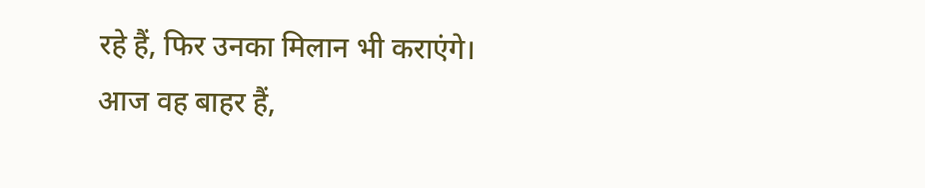रहे हैं, फिर उनका मिलान भी कराएंगे। आज वह बाहर हैं,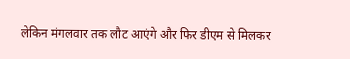लेकिन मंगलवार तक लौट आएंगे और फिर डीएम से मिलकर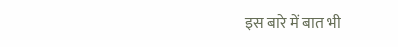इस बारे में बात भी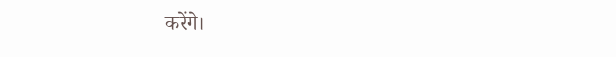करेंगे।